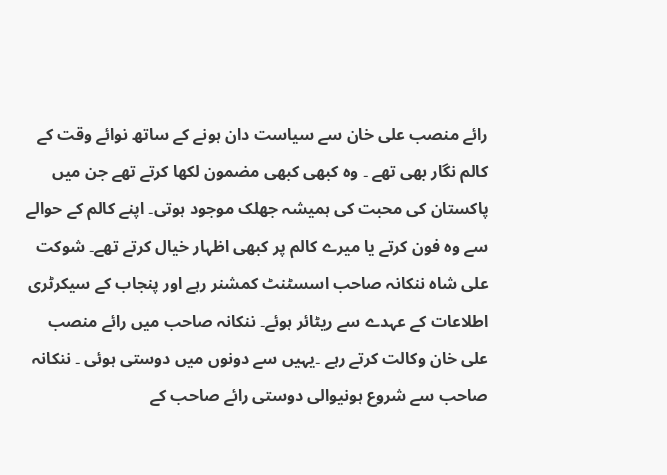رائے منصب علی خان سے سیاست دان ہونے کے ساتھ نوائے وقت کے کالم نگار بھی تھے ۔ وہ کبھی کبھی مضمون لکھا کرتے تھے جن میں پاکستان کی محبت کی ہمیشہ جھلک موجود ہوتی۔ اپنے کالم کے حوالے سے وہ فون کرتے یا میرے کالم پر کبھی اظہار خیال کرتے تھے۔ شوکت علی شاہ ننکانہ صاحب اسسٹنٹ کمشنر رہے اور پنجاب کے سیکرٹری اطلاعات کے عہدے سے ریٹائر ہوئے۔ ننکانہ صاحب میں رائے منصب علی خان وکالت کرتے رہے ۔یہیں سے دونوں میں دوستی ہوئی ۔ ننکانہ صاحب سے شروع ہونیوالی دوستی رائے صاحب کے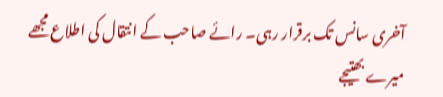آخری سانس تک برقرار رہی۔ رائے صاحب کے انتقال کی اطلاع مجھے میرے بھتیجے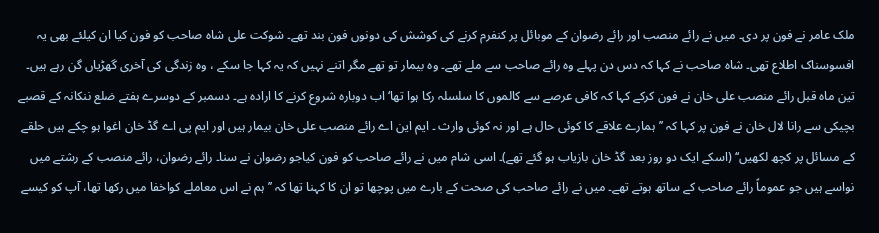ملک عامر نے فون پر دی۔ میں نے رائے منصب اور رائے رضوان کے موبائل پر کنفرم کرنے کی کوشش کی دونوں فون بند تھے۔ شوکت علی شاہ صاحب کو فون کیا ان کیلئے بھی یہ افسوسناک اطلاع تھی۔ شاہ صاحب نے کہا کہ دس دن پہلے وہ رائے صاحب سے ملے تھے۔ وہ بیمار تو تھے مگر اتنے نہیں کہ یہ کہا جا سکے ، وہ زندگی کی آخری گھڑیاں گن رہے ہیں۔ تین ماہ قبل رائے منصب علی خان نے فون کرکے کہا کہ کافی عرصے سے کالموں کا سلسلہ رکا ہوا تھا‘ اب دوبارہ شروع کرنے کا ارادہ ہے۔ دسمبر کے دوسرے ہفتے ضلع ننکانہ کے قصبے بچیکی سے رانا لال خان نے فون پر کہا کہ ’’ہمارے علاقے کا کوئی حال ہے اور نہ کوئی وارث ۔ ایم این اے رائے منصب علی خان بیمار ہیں اور ایم پی اے گڈ خان اغوا ہو چکے ہیں حلقے کے مسائل پر کچھ لکھیں‘‘ (اسکے ایک دو روز بعد گڈ خان بازیاب ہو گئے تھے)۔ اسی شام میں نے رائے صاحب کو فون کیاجو رضوان نے سنا۔ رائے رضوان، رائے منصب کے رشتے میں نواسے ہیں جو عموماً رائے صاحب کے ساتھ ہوتے تھے۔ میں نے رائے صاحب کی صحت کے بارے میں پوچھا تو ان کا کہنا تھا کہ ’’ہم نے اس معاملے کواخفا میں رکھا تھا، آپ کو کیسے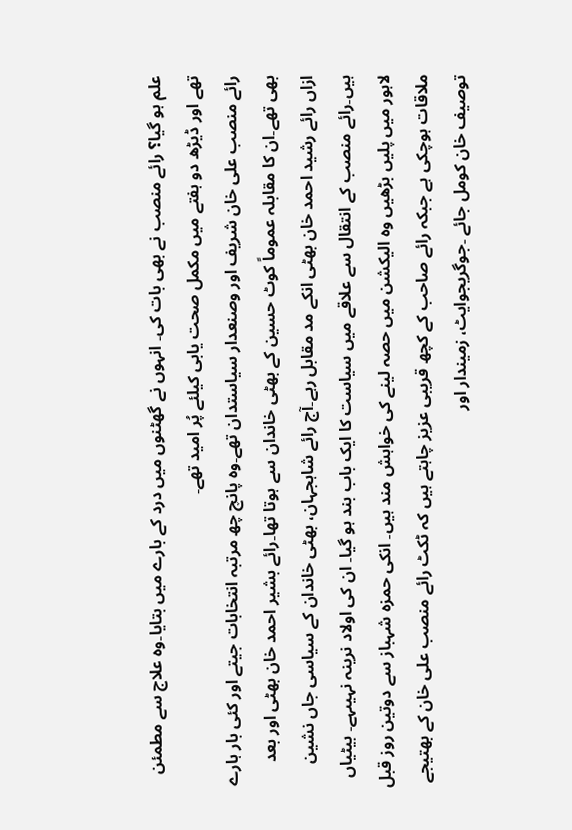علم ہو گیا؟ رائے منصب نے بھی بات کی۔ انہوں نے گھٹنوں میں درد کے بارے میں بتایا۔وہ علاج سے مطمئن تھے اور ڈیڑھ دو ہفتے میں مکمل صحت یابی کیلئے پُر امید تھے۔
رائے منصب علی خان شریف اور وصنعدار سیاستدان تھے۔وہ پانچ چھ مرتبہ انتخابات جیتے اور کئی بار ہارے بھی تھے۔ان کا مقابلہ عموماً کوٹ حسین کے بھٹی خاندان سے ہوتا تھا۔رائے بشیر احمد خان بھٹی اور بعد ازاں رائے رشید احمد خان بھٹی انکے مد مقابل رہے۔آج رائے شاہجہان، بھٹی خاندان کے سیاسی جاں نشین ہیں۔رائے منصب کے انتقال سے علاقے میں سیاست کا ایک باب بند ہو گیا۔ ان کی اولاد نرینہ نہیںہے۔ بیٹیاں لاہور میں پلیں بڑھیں وہ الیکشن میں حصہ لینے کی خواہش مند ہیں۔ انکی حمزہ شہباز سے دوتین روز قبل ملاقات ہوچکی ہے جبکہ رائے صاحب کے کچھ قریبی عزیز چاہتے ہیں کہ ٹکٹ رائے منصب علی خان کے بھتیجے توصیف خان کومل جائے ۔جوگریجوایٹ، زمیندار اور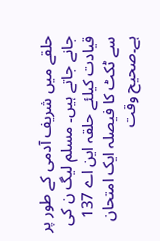حلقے میں شریف آدمی کے طور پر جانے جاتے ہیں۔ مسلم لیگ ن کی قیادت کیلئے حلقہ این اے 137 سے ٹکٹ کا فیصلہ ایک امتحان ہے۔صحیح وقت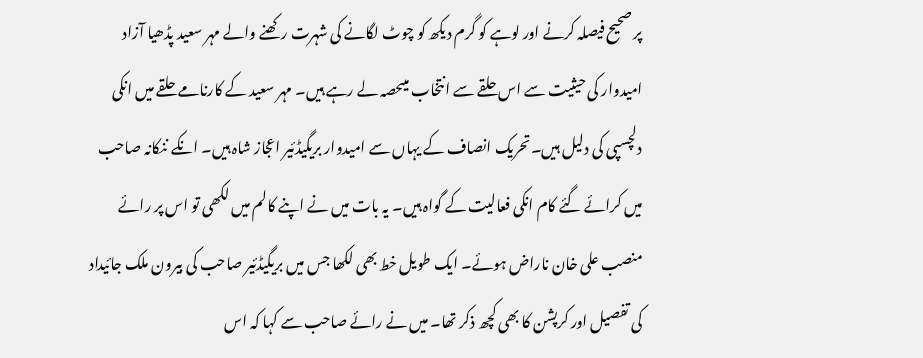پر صحیح فیصلہ کرنے اور لوہے کو گرم دیکھ کو چوٹ لگانے کی شہرت رکھنے والے مہر سعید پڈھیا آزاد امیدوار کی حیثیت سے اس حلقے سے انتخاب میںحصہ لے رہے ہیں۔ مہر سعید کے کارنامے حلقے میں انکی دلچسپی کی دلیل ہیں۔تحریک انصاف کے یہاں سے امیدوار بریگیڈئیر اعجاز شاہ ہیں۔ انکے ننکانہ صاحب میں کرائے گئے کام انکی فعالیت کے گواہ ہیں۔ یہ بات میں نے اپنے کالم میں لکھی تو اس پر رائے منصب علی خان ناراض ہوئے۔ ایک طویل خط بھی لکھا جس میں بریگیڈئیر صاحب کی بیرون ملک جائیداد کی تفصیل اور کرپشن کا بھی کچھ ذکر تھا۔ میں نے رائے صاحب سے کہا کہ اس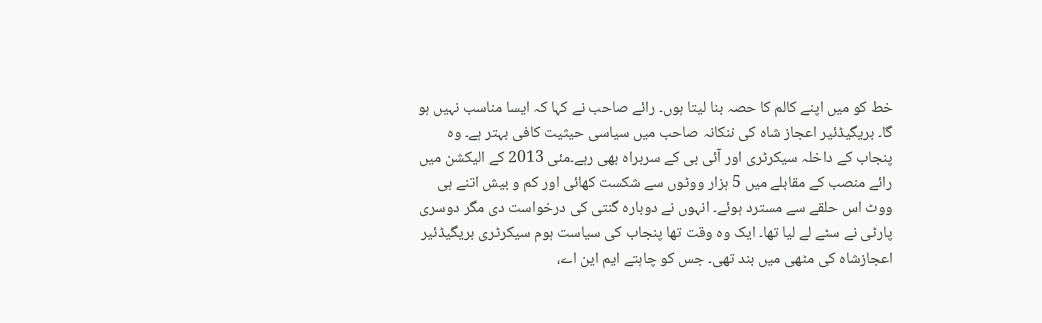خط کو میں اپنے کالم کا حصہ بنا لیتا ہوں۔ رائے صاحب نے کہا کہ ایسا مناسب نہیں ہو گا۔ بریگیڈئیر اعجاز شاہ کی ننکانہ صاحب میں سیاسی حیثیت کافی بہتر ہے۔ وہ پنجاب کے داخلہ سیکرٹری اور آئی بی کے سربراہ بھی رہے۔مئی 2013 کے الیکشن میں رائے منصب کے مقابلے میں 5 ہزار ووٹوں سے شکست کھائی اور کم و بیش اتنے ہی ووٹ اس حلقے سے مسترد ہوئے۔ انہوں نے دوبارہ گنتی کی درخواست دی مگر دوسری پارٹی نے سٹے لے لیا تھا۔ ایک وہ وقت تھا پنجاب کی سیاست ہوم سیکرٹری بریگیڈئیر اعجازشاہ کی مٹھی میں بند تھی۔ جس کو چاہتے ایم این اے،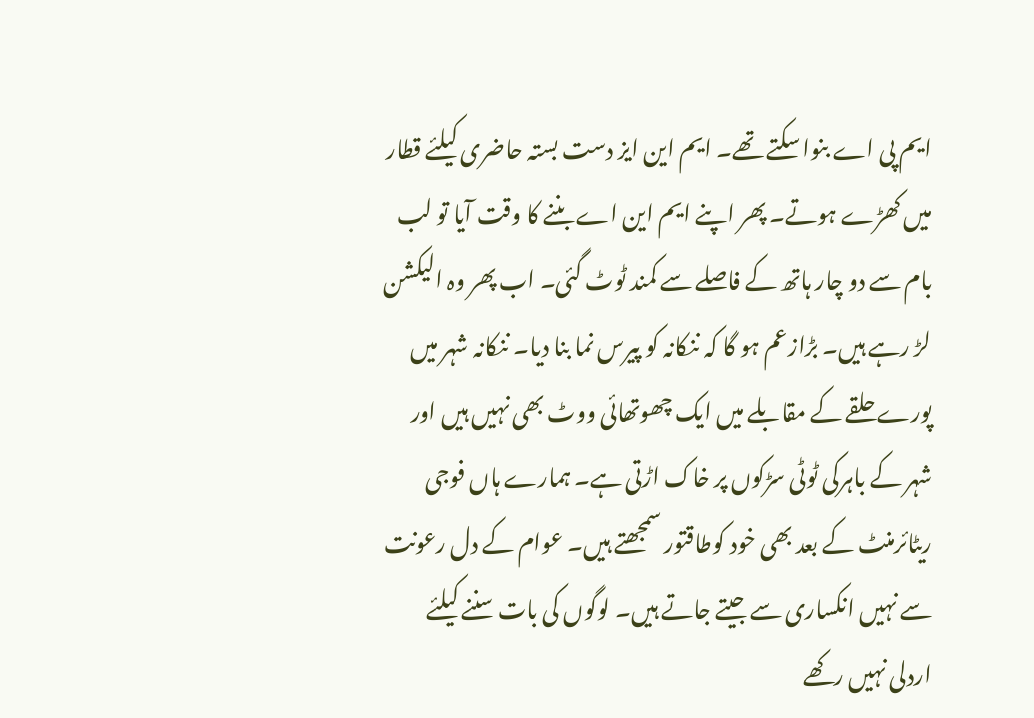ایم پی اے بنوا سکتے تھے۔ ایم این ایز دست بستہ حاضری کیلئے قطار میں کھڑے ہوتے۔ پھر اپنے ایم این اے بننے کا وقت آیا تو لب بام سے دو چار ہاتھ کے فاصلے سے کمند ٹوٹ گئی۔ اب پھر وہ الیکشن لڑ رہے ہیں۔ بڑازعم ہو گا کہ ننکانہ کو پیرس نما بنا دیا۔ ننکانہ شہر میں پورے حلقے کے مقابلے میں ایک چھوتھائی ووٹ بھی نہیں ہیں اور شہر کے باہرکی ٹوٹی سڑکوں پر خاک اڑتی ہے۔ ہمارے ہاں فوجی ریٹائرمنٹ کے بعد بھی خود کوطاقتور سمجھتے ہیں۔ عوام کے دل رعونت سے نہیں انکساری سے جیتے جاتے ہیں۔ لوگوں کی بات سننے کیلئے اردلی نہیں رکھے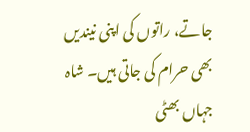جاتے، راتوں کی اپنی نیندیں بھی حرام کی جاتی ہیں۔ شاہ جہاں بھٹی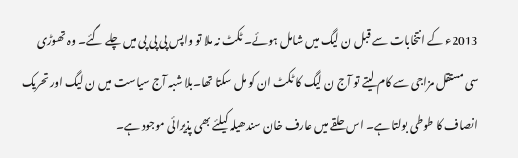2013ء کے انتخابات سے قبل ن لیگ میں شامل ہوئے۔ ٹکٹ نہ ملا تو واپس پی پی پی میں چلے گئے۔ وہ تھوڑی سی مستقل مزاجی سے کام لیتے تو آج ن لیگ کا ٹکٹ ان کو مل سکتا تھا۔بلا شبہ آج سیاست میں ن لیگ اور تحریک انصاف کا طوطی بولتا ہے۔ اس حلقے میں عارف خان سندھیلہ کیلئے بھی پذیرائی موجود ہے۔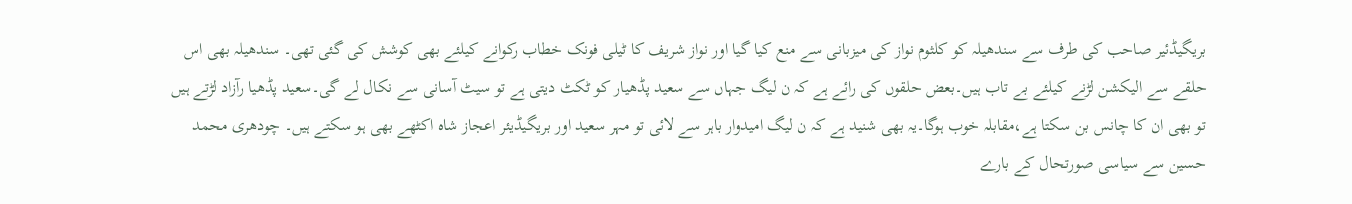بریگیڈئیر صاحب کی طرف سے سندھیلہ کو کلثوم نواز کی میزبانی سے منع کیا گیا اور نواز شریف کا ٹیلی فونک خطاب رکوانے کیلئے بھی کوشش کی گئی تھی۔ سندھیلہ بھی اس حلقے سے الیکشن لڑنے کیلئے بے تاب ہیں۔بعض حلقوں کی رائے ہے کہ ن لیگ جہاں سے سعید پڈھیار کو ٹکٹ دیتی ہے تو سیٹ آسانی سے نکال لے گی۔سعید پڈھیا رآزاد لڑتے ہیں تو بھی ان کا چانس بن سکتا ہے،مقابلہ خوب ہوگا۔یہ بھی شنید ہے کہ ن لیگ امیدوار باہر سے لائی تو مہر سعید اور بریگیڈیئر اعجاز شاہ اکٹھے بھی ہو سکتے ہیں۔ چودھری محمد حسین سے سیاسی صورتحال کے بارے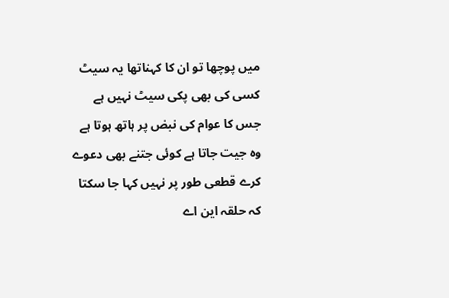میں پوچھا تو ان کا کہناتھا یہ سیٹ کسی کی بھی پکی سیٹ نہیں ہے جس کا عوام کی نبض پر ہاتھ ہوتا ہے وہ جیت جاتا ہے کوئی جتنے بھی دعوے کرے قطعی طور پر نہیں کہا جا سکتا کہ حلقہ این اے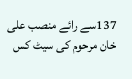137سے رائے منصب علی خان مرحوم کی سیٹ کس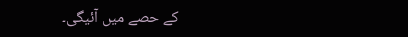کے حصے میں آئیگی۔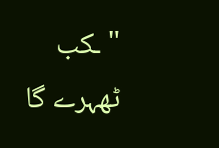"ـکب ٹھہرے گا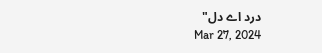درد اے دل"
Mar 27, 2024